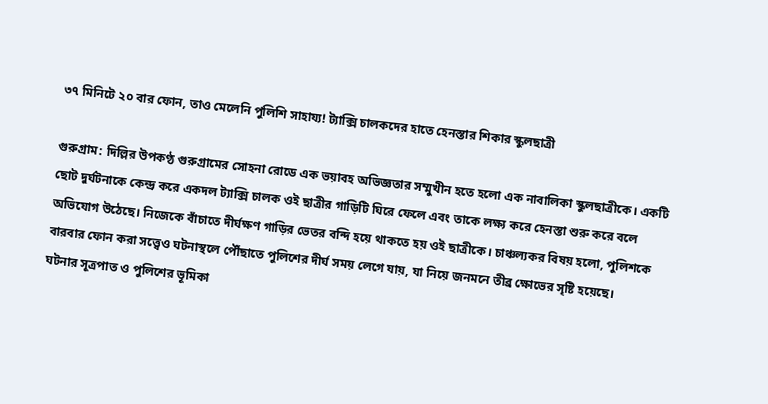৩৭ মিনিটে ২০ বার ফোন, তাও মেলেনি পুলিশি সাহায্য! ট্যাক্সি চালকদের হাতে হেনস্তার শিকার স্কুলছাত্রী

গুরুগ্রাম: দিল্লির উপকণ্ঠ গুরুগ্রামের সোহনা রোডে এক ভয়াবহ অভিজ্ঞতার সম্মুখীন হতে হলো এক নাবালিকা স্কুলছাত্রীকে। একটি ছোট দুর্ঘটনাকে কেন্দ্র করে একদল ট্যাক্সি চালক ওই ছাত্রীর গাড়িটি ঘিরে ফেলে এবং তাকে লক্ষ্য করে হেনস্তা শুরু করে বলে অভিযোগ উঠেছে। নিজেকে বাঁচাতে দীর্ঘক্ষণ গাড়ির ভেতর বন্দি হয়ে থাকতে হয় ওই ছাত্রীকে। চাঞ্চল্যকর বিষয় হলো, পুলিশকে বারবার ফোন করা সত্ত্বেও ঘটনাস্থলে পৌঁছাতে পুলিশের দীর্ঘ সময় লেগে যায়, যা নিয়ে জনমনে তীব্র ক্ষোভের সৃষ্টি হয়েছে।
ঘটনার সূত্রপাত ও পুলিশের ভূমিকা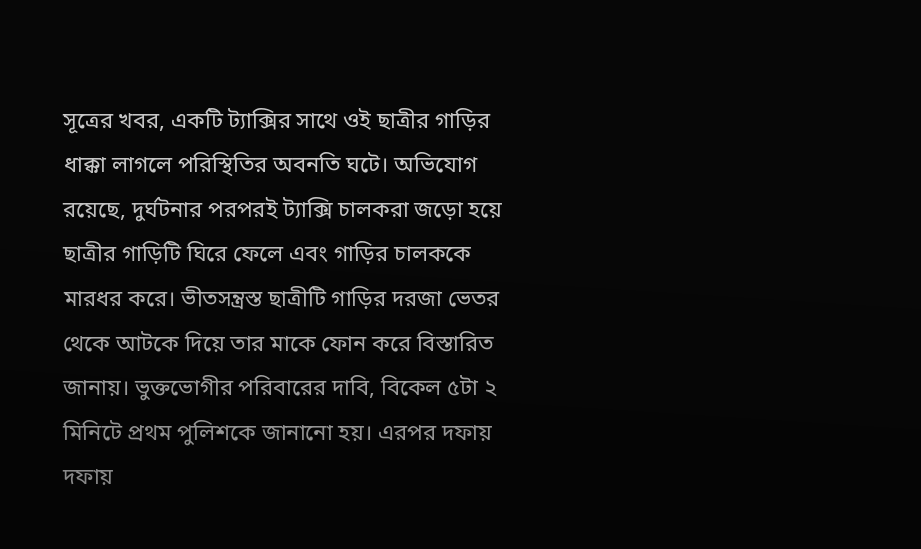সূত্রের খবর, একটি ট্যাক্সির সাথে ওই ছাত্রীর গাড়ির ধাক্কা লাগলে পরিস্থিতির অবনতি ঘটে। অভিযোগ রয়েছে, দুর্ঘটনার পরপরই ট্যাক্সি চালকরা জড়ো হয়ে ছাত্রীর গাড়িটি ঘিরে ফেলে এবং গাড়ির চালককে মারধর করে। ভীতসন্ত্রস্ত ছাত্রীটি গাড়ির দরজা ভেতর থেকে আটকে দিয়ে তার মাকে ফোন করে বিস্তারিত জানায়। ভুক্তভোগীর পরিবারের দাবি, বিকেল ৫টা ২ মিনিটে প্রথম পুলিশকে জানানো হয়। এরপর দফায় দফায়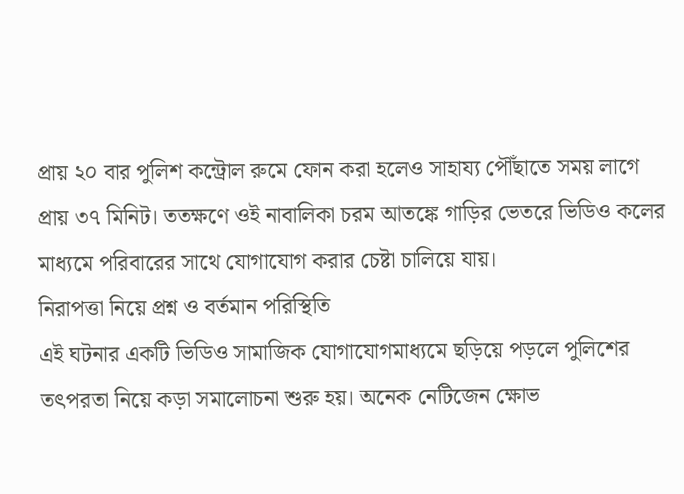প্রায় ২০ বার পুলিশ কন্ট্রোল রুমে ফোন করা হলেও সাহায্য পৌঁছাতে সময় লাগে প্রায় ৩৭ মিনিট। ততক্ষণে ওই নাবালিকা চরম আতঙ্কে গাড়ির ভেতরে ভিডিও কলের মাধ্যমে পরিবারের সাথে যোগাযোগ করার চেষ্টা চালিয়ে যায়।
নিরাপত্তা নিয়ে প্রশ্ন ও বর্তমান পরিস্থিতি
এই ঘটনার একটি ভিডিও সামাজিক যোগাযোগমাধ্যমে ছড়িয়ে পড়লে পুলিশের তৎপরতা নিয়ে কড়া সমালোচনা শুরু হয়। অনেক নেটিজেন ক্ষোভ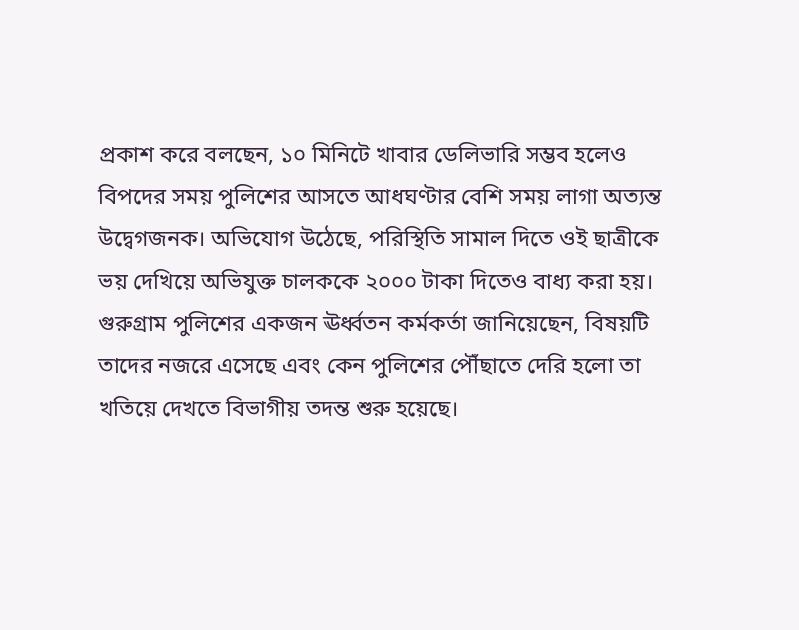প্রকাশ করে বলছেন, ১০ মিনিটে খাবার ডেলিভারি সম্ভব হলেও বিপদের সময় পুলিশের আসতে আধঘণ্টার বেশি সময় লাগা অত্যন্ত উদ্বেগজনক। অভিযোগ উঠেছে, পরিস্থিতি সামাল দিতে ওই ছাত্রীকে ভয় দেখিয়ে অভিযুক্ত চালককে ২০০০ টাকা দিতেও বাধ্য করা হয়।
গুরুগ্রাম পুলিশের একজন ঊর্ধ্বতন কর্মকর্তা জানিয়েছেন, বিষয়টি তাদের নজরে এসেছে এবং কেন পুলিশের পৌঁছাতে দেরি হলো তা খতিয়ে দেখতে বিভাগীয় তদন্ত শুরু হয়েছে।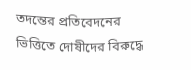তদন্তের প্রতিবেদনের ভিত্তিতে দোষীদের বিরুদ্ধে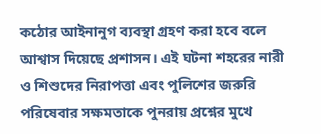কঠোর আইনানুগ ব্যবস্থা গ্রহণ করা হবে বলে আশ্বাস দিয়েছে প্রশাসন। এই ঘটনা শহরের নারী ও শিশুদের নিরাপত্তা এবং পুলিশের জরুরি পরিষেবার সক্ষমতাকে পুনরায় প্রশ্নের মুখে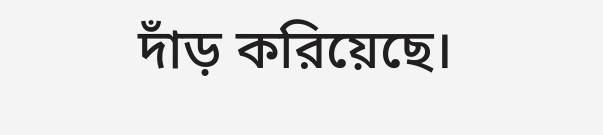দাঁড় করিয়েছে।